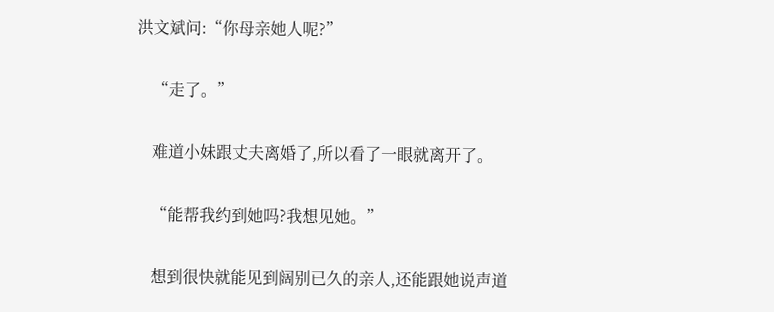洪文斌问:“你母亲她人呢?”

    “走了。”

    难道小妹跟丈夫离婚了,所以看了一眼就离开了。

    “能帮我约到她吗?我想见她。”

    想到很快就能见到阔别已久的亲人,还能跟她说声道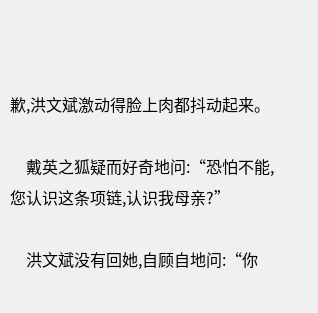歉,洪文斌激动得脸上肉都抖动起来。

    戴英之狐疑而好奇地问:“恐怕不能,您认识这条项链,认识我母亲?”

    洪文斌没有回她,自顾自地问:“你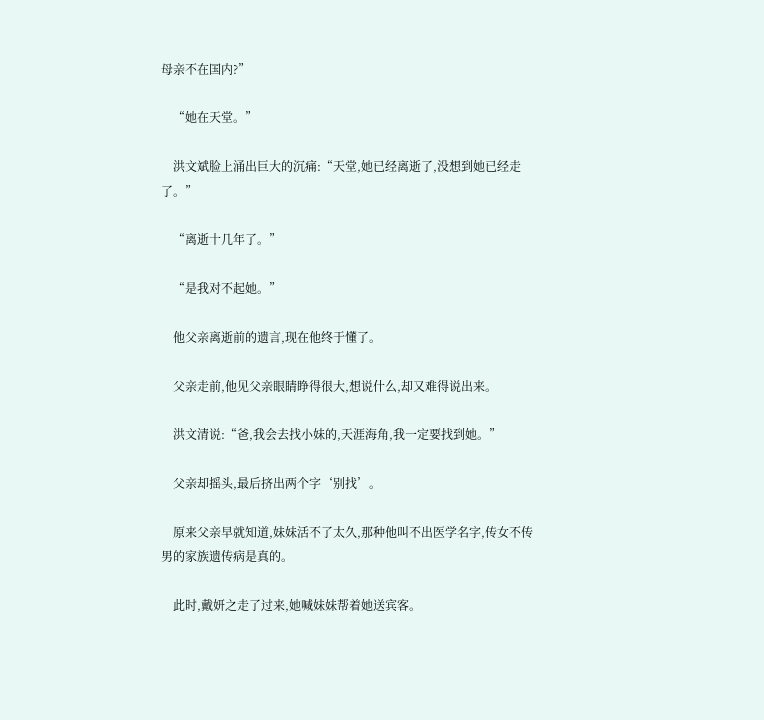母亲不在国内?”

    “她在天堂。”

    洪文斌脸上涌出巨大的沉痛:“天堂,她已经离逝了,没想到她已经走了。”

    “离逝十几年了。”

    “是我对不起她。”

    他父亲离逝前的遗言,现在他终于懂了。

    父亲走前,他见父亲眼睛睁得很大,想说什么,却又难得说出来。

    洪文清说:“爸,我会去找小妹的,天涯海角,我一定要找到她。”

    父亲却摇头,最后挤出两个字‘别找’。

    原来父亲早就知道,妹妹活不了太久,那种他叫不出医学名字,传女不传男的家族遗传病是真的。

    此时,戴妍之走了过来,她喊妹妹帮着她送宾客。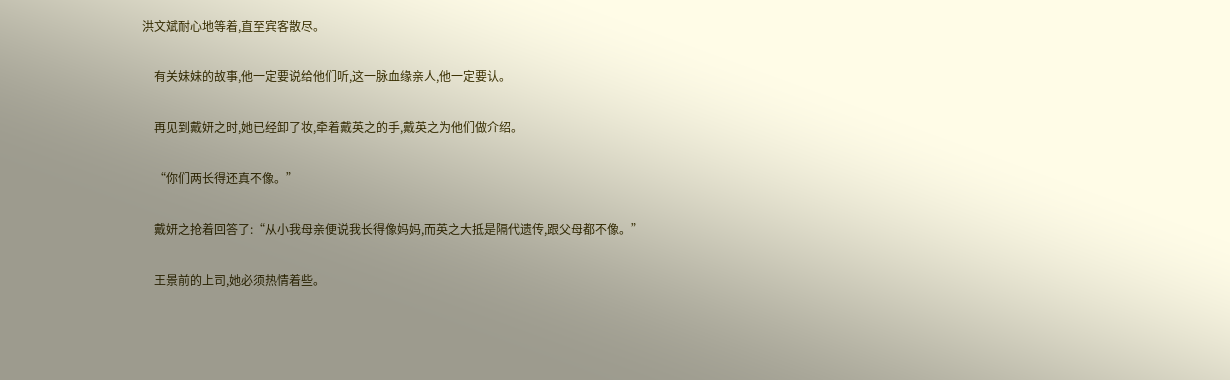洪文斌耐心地等着,直至宾客散尽。

    有关妹妹的故事,他一定要说给他们听,这一脉血缘亲人,他一定要认。

    再见到戴妍之时,她已经卸了妆,牵着戴英之的手,戴英之为他们做介绍。

    “你们两长得还真不像。”

    戴妍之抢着回答了:“从小我母亲便说我长得像妈妈,而英之大抵是隔代遗传,跟父母都不像。”

    王景前的上司,她必须热情着些。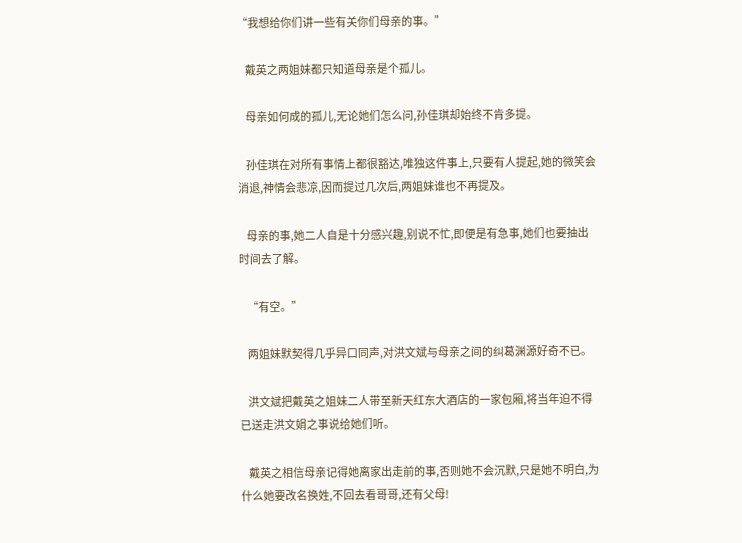“我想给你们讲一些有关你们母亲的事。”

    戴英之两姐妹都只知道母亲是个孤儿。

    母亲如何成的孤儿,无论她们怎么问,孙佳琪却始终不肯多提。

    孙佳琪在对所有事情上都很豁达,唯独这件事上,只要有人提起,她的微笑会消退,神情会悲凉,因而提过几次后,两姐妹谁也不再提及。

    母亲的事,她二人自是十分感兴趣,别说不忙,即便是有急事,她们也要抽出时间去了解。

    “有空。”

    两姐妹默契得几乎异口同声,对洪文斌与母亲之间的纠葛渊源好奇不已。

    洪文斌把戴英之姐妹二人带至新天红东大酒店的一家包厢,将当年迫不得已送走洪文娟之事说给她们听。

    戴英之相信母亲记得她离家出走前的事,否则她不会沉默,只是她不明白,为什么她要改名换姓,不回去看哥哥,还有父母!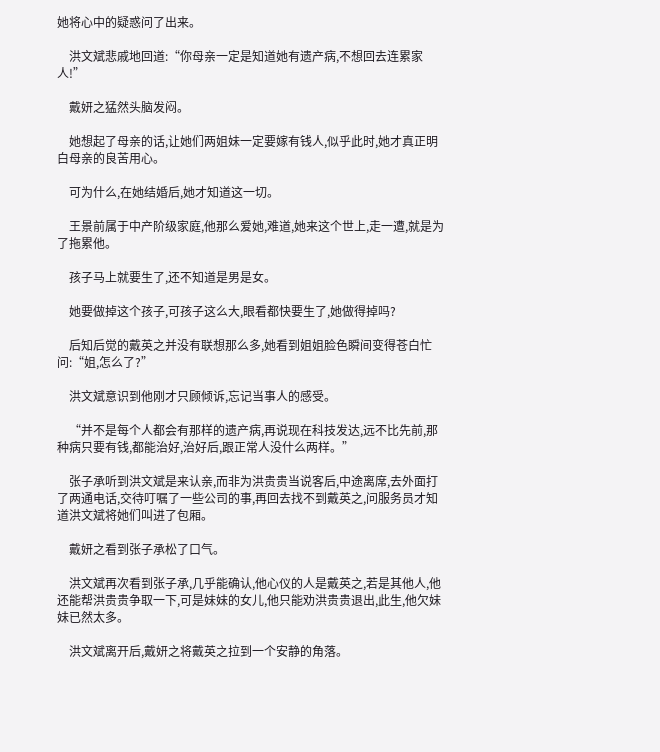她将心中的疑惑问了出来。

    洪文斌悲戚地回道:“你母亲一定是知道她有遗产病,不想回去连累家人!”

    戴妍之猛然头脑发闷。

    她想起了母亲的话,让她们两姐妹一定要嫁有钱人,似乎此时,她才真正明白母亲的良苦用心。

    可为什么,在她结婚后,她才知道这一切。

    王景前属于中产阶级家庭,他那么爱她,难道,她来这个世上,走一遭,就是为了拖累他。

    孩子马上就要生了,还不知道是男是女。

    她要做掉这个孩子,可孩子这么大,眼看都快要生了,她做得掉吗?

    后知后觉的戴英之并没有联想那么多,她看到姐姐脸色瞬间变得苍白忙问:“姐,怎么了?”

    洪文斌意识到他刚才只顾倾诉,忘记当事人的感受。

    “并不是每个人都会有那样的遗产病,再说现在科技发达,远不比先前,那种病只要有钱,都能治好,治好后,跟正常人没什么两样。”

    张子承听到洪文斌是来认亲,而非为洪贵贵当说客后,中途离席,去外面打了两通电话,交待叮嘱了一些公司的事,再回去找不到戴英之,问服务员才知道洪文斌将她们叫进了包厢。

    戴妍之看到张子承松了口气。

    洪文斌再次看到张子承,几乎能确认,他心仪的人是戴英之,若是其他人,他还能帮洪贵贵争取一下,可是妹妹的女儿,他只能劝洪贵贵退出,此生,他欠妹妹已然太多。

    洪文斌离开后,戴妍之将戴英之拉到一个安静的角落。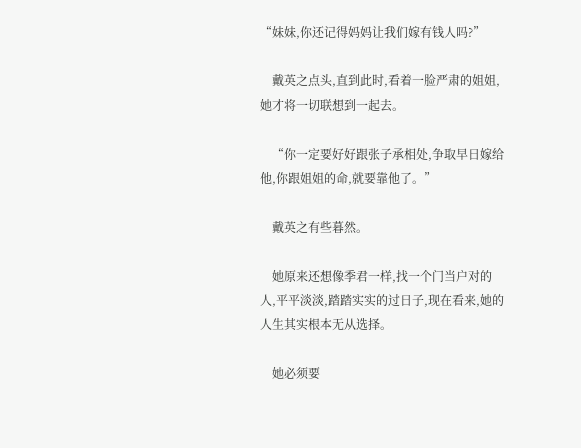“妹妹,你还记得妈妈让我们嫁有钱人吗?”

    戴英之点头,直到此时,看着一脸严肃的姐姐,她才将一切联想到一起去。

    “你一定要好好跟张子承相处,争取早日嫁给他,你跟姐姐的命,就要靠他了。”

    戴英之有些暮然。

    她原来还想像季君一样,找一个门当户对的人,平平淡淡,踏踏实实的过日子,现在看来,她的人生其实根本无从选择。

    她必须要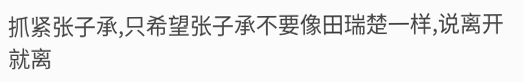抓紧张子承,只希望张子承不要像田瑞楚一样,说离开就离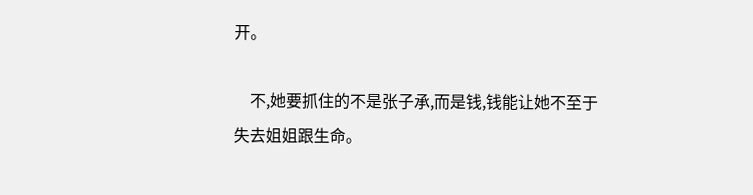开。

    不,她要抓住的不是张子承,而是钱,钱能让她不至于失去姐姐跟生命。